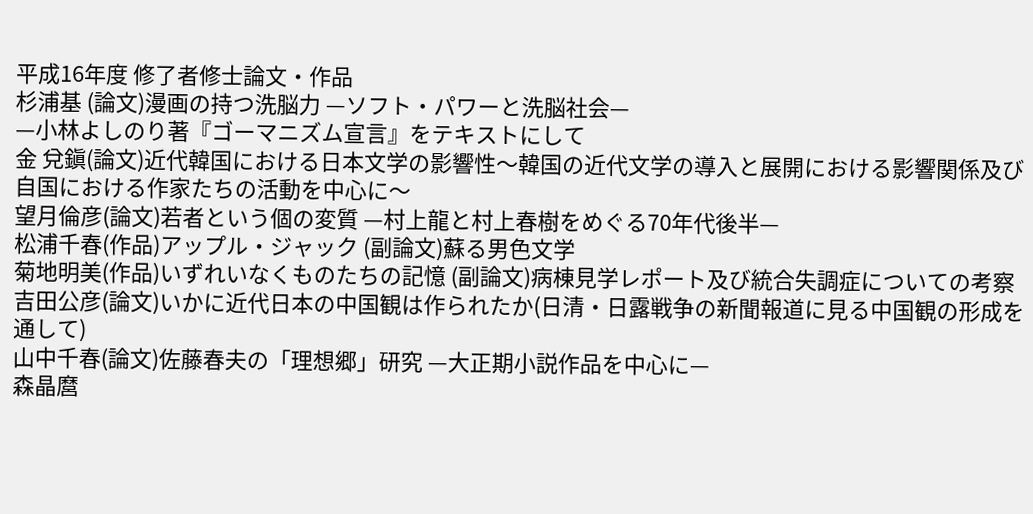平成16年度 修了者修士論文・作品
杉浦基 (論文)漫画の持つ洗脳力 —ソフト・パワーと洗脳社会—
—小林よしのり著『ゴーマニズム宣言』をテキストにして
金 兌鎭(論文)近代韓国における日本文学の影響性〜韓国の近代文学の導入と展開における影響関係及び自国における作家たちの活動を中心に〜
望月倫彦(論文)若者という個の変質 —村上龍と村上春樹をめぐる70年代後半—
松浦千春(作品)アップル・ジャック (副論文)蘇る男色文学
菊地明美(作品)いずれいなくものたちの記憶 (副論文)病棟見学レポート及び統合失調症についての考察
吉田公彦(論文)いかに近代日本の中国観は作られたか(日清・日露戦争の新聞報道に見る中国観の形成を通して)
山中千春(論文)佐藤春夫の「理想郷」研究 —大正期小説作品を中心に—
森晶麿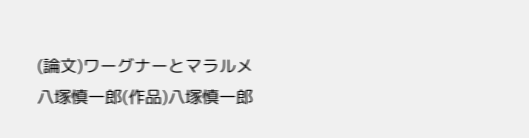(論文)ワーグナーとマラルメ
八塚慎一郎(作品)八塚慎一郎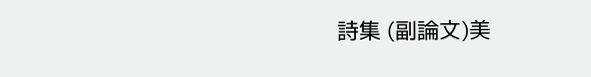詩集 (副論文)美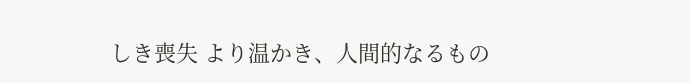しき喪失 より温かき、人間的なるもの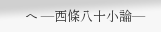へ —西條八十小論—